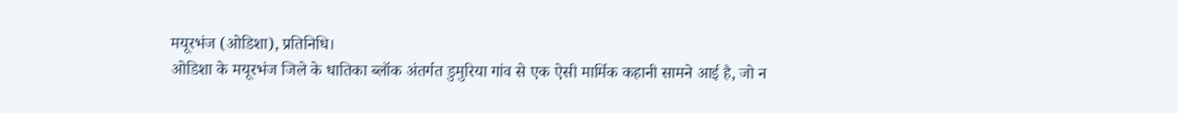मयूरभंज (ओडिशा), प्रतिनिधि।
ओडिशा के मयूरभंज जिले के धातिका ब्लॉक अंतर्गत डुमुरिया गांव से एक ऐसी मार्मिक कहानी सामने आई है, जो न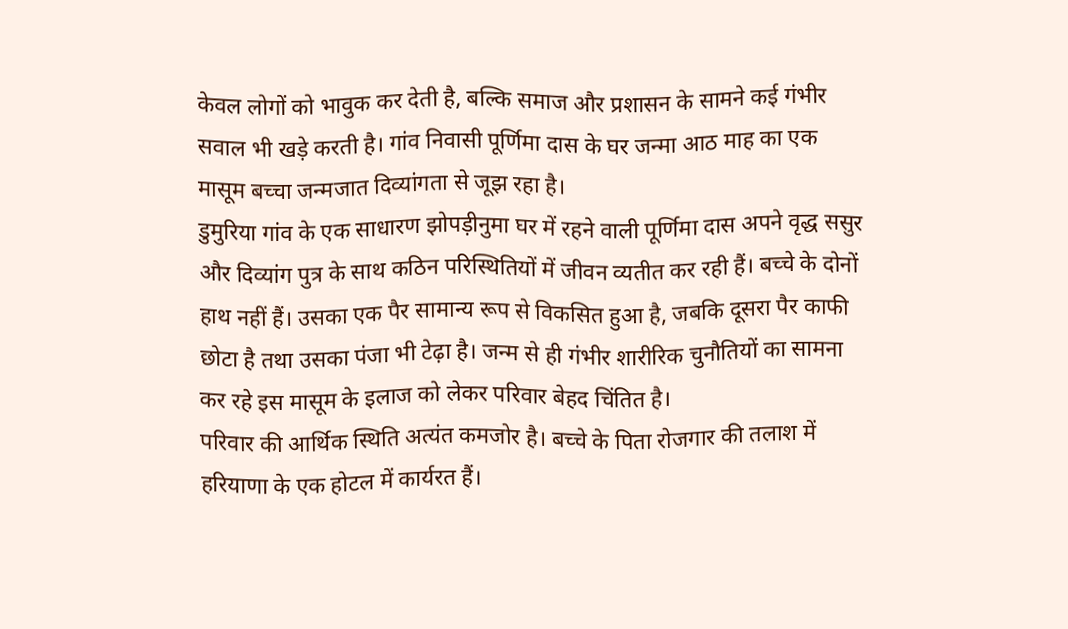केवल लोगों को भावुक कर देती है, बल्कि समाज और प्रशासन के सामने कई गंभीर सवाल भी खड़े करती है। गांव निवासी पूर्णिमा दास के घर जन्मा आठ माह का एक मासूम बच्चा जन्मजात दिव्यांगता से जूझ रहा है।
डुमुरिया गांव के एक साधारण झोपड़ीनुमा घर में रहने वाली पूर्णिमा दास अपने वृद्ध ससुर और दिव्यांग पुत्र के साथ कठिन परिस्थितियों में जीवन व्यतीत कर रही हैं। बच्चे के दोनों हाथ नहीं हैं। उसका एक पैर सामान्य रूप से विकसित हुआ है, जबकि दूसरा पैर काफी छोटा है तथा उसका पंजा भी टेढ़ा है। जन्म से ही गंभीर शारीरिक चुनौतियों का सामना कर रहे इस मासूम के इलाज को लेकर परिवार बेहद चिंतित है।
परिवार की आर्थिक स्थिति अत्यंत कमजोर है। बच्चे के पिता रोजगार की तलाश में हरियाणा के एक होटल में कार्यरत हैं।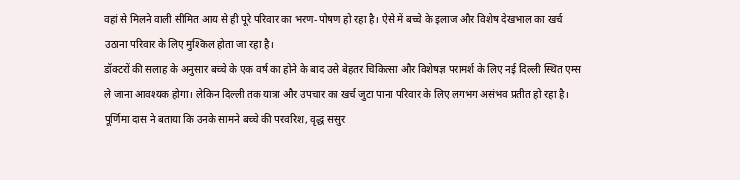वहां से मिलने वाली सीमित आय से ही पूरे परिवार का भरण-पोषण हो रहा है। ऐसे में बच्चे के इलाज और विशेष देखभाल का खर्च उठाना परिवार के लिए मुश्किल होता जा रहा है।
डॉक्टरों की सलाह के अनुसार बच्चे के एक वर्ष का होने के बाद उसे बेहतर चिकित्सा और विशेषज्ञ परामर्श के लिए नई दिल्ली स्थित एम्स ले जाना आवश्यक होगा। लेकिन दिल्ली तक यात्रा और उपचार का खर्च जुटा पाना परिवार के लिए लगभग असंभव प्रतीत हो रहा है।
पूर्णिमा दास ने बताया कि उनके सामने बच्चे की परवरिश, वृद्ध ससुर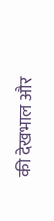की देखभाल और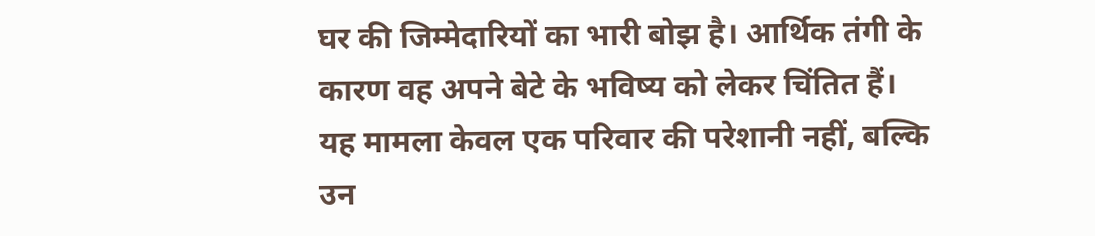घर की जिम्मेदारियों का भारी बोझ है। आर्थिक तंगी के कारण वह अपने बेटे के भविष्य को लेकर चिंतित हैं।
यह मामला केवल एक परिवार की परेशानी नहीं, बल्कि उन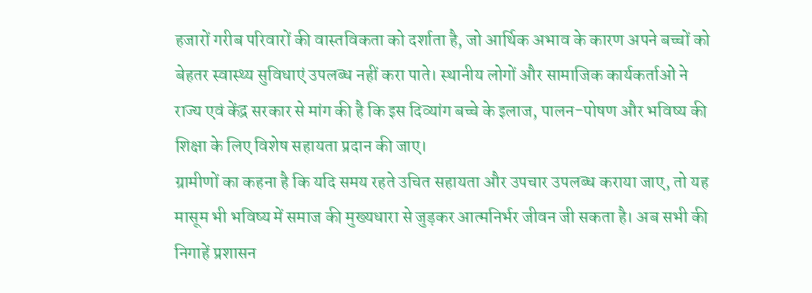हजारों गरीब परिवारों की वास्तविकता को दर्शाता है, जो आर्थिक अभाव के कारण अपने बच्चों को बेहतर स्वास्थ्य सुविधाएं उपलब्ध नहीं करा पाते। स्थानीय लोगों और सामाजिक कार्यकर्ताओं ने राज्य एवं केंद्र सरकार से मांग की है कि इस दिव्यांग बच्चे के इलाज, पालन-पोषण और भविष्य की शिक्षा के लिए विशेष सहायता प्रदान की जाए।
ग्रामीणों का कहना है कि यदि समय रहते उचित सहायता और उपचार उपलब्ध कराया जाए, तो यह मासूम भी भविष्य में समाज की मुख्यधारा से जुड़कर आत्मनिर्भर जीवन जी सकता है। अब सभी की निगाहें प्रशासन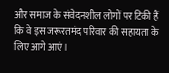और समाज के संवेदनशील लोगों पर टिकी हैं कि वे इस जरूरतमंद परिवार की सहायता के लिए आगे आएं।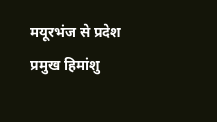मयूरभंज से प्रदेश प्रमुख हिमांशु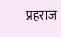प्रहराज